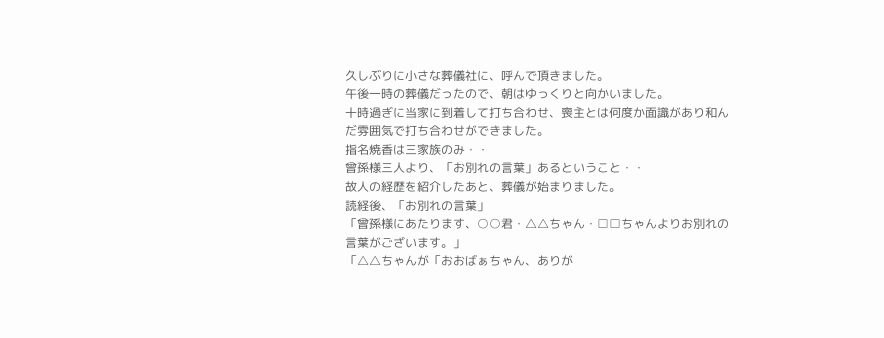久しぶりに小さな葬儀社に、呼んで頂きました。
午後一時の葬儀だったので、朝はゆっくりと向かいました。
十時過ぎに当家に到着して打ち合わせ、喪主とは何度か面識があり和んだ雰囲気で打ち合わせができました。
指名焼香は三家族のみ・・
曾孫様三人より、「お別れの言葉」あるということ・・
故人の経歴を紹介したあと、葬儀が始まりました。
読経後、「お別れの言葉」
「曾孫様にあたります、○○君・△△ちゃん・□□ちゃんよりお別れの言葉がございます。」
「△△ちゃんが「おおばぁちゃん、ありが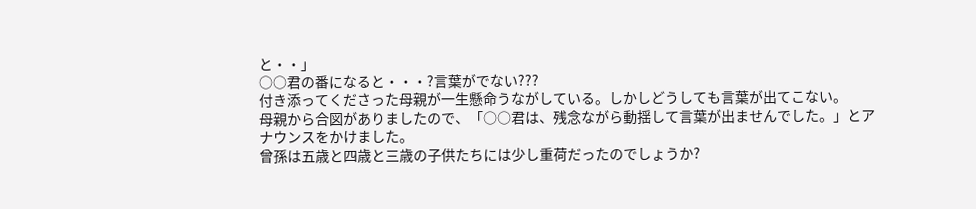と・・」
○○君の番になると・・・?言葉がでない???
付き添ってくださった母親が一生懸命うながしている。しかしどうしても言葉が出てこない。
母親から合図がありましたので、「○○君は、残念ながら動揺して言葉が出ませんでした。」とアナウンスをかけました。
曾孫は五歳と四歳と三歳の子供たちには少し重荷だったのでしょうか?